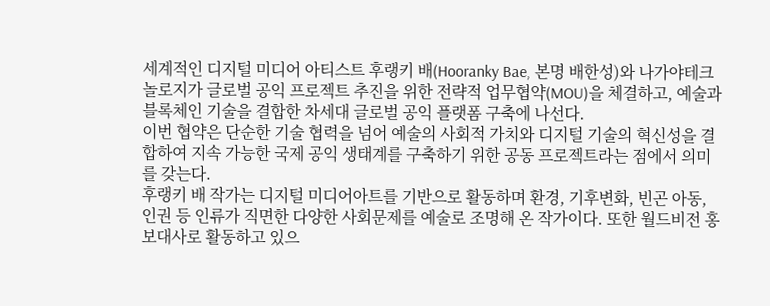세계적인 디지털 미디어 아티스트 후랭키 배(Hooranky Bae, 본명 배한성)와 나가야테크놀로지가 글로벌 공익 프로젝트 추진을 위한 전략적 업무협약(MOU)을 체결하고, 예술과 블록체인 기술을 결합한 차세대 글로벌 공익 플랫폼 구축에 나선다.
이번 협약은 단순한 기술 협력을 넘어 예술의 사회적 가치와 디지털 기술의 혁신성을 결합하여 지속 가능한 국제 공익 생태계를 구축하기 위한 공동 프로젝트라는 점에서 의미를 갖는다.
후랭키 배 작가는 디지털 미디어아트를 기반으로 활동하며 환경, 기후변화, 빈곤 아동, 인권 등 인류가 직면한 다양한 사회문제를 예술로 조명해 온 작가이다. 또한 월드비전 홍보대사로 활동하고 있으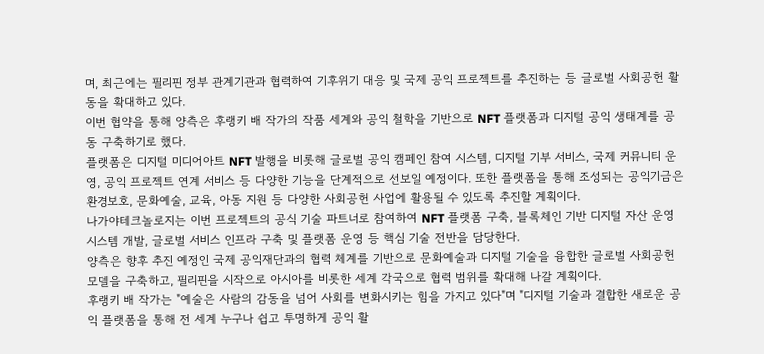며, 최근에는 필리핀 정부 관계기관과 협력하여 기후위기 대응 및 국제 공익 프로젝트를 추진하는 등 글로벌 사회공헌 활동을 확대하고 있다.
이번 협약을 통해 양측은 후랭키 배 작가의 작품 세계와 공익 철학을 기반으로 NFT 플랫폼과 디지털 공익 생태계를 공동 구축하기로 했다.
플랫폼은 디지털 미디어아트 NFT 발행을 비롯해 글로벌 공익 캠페인 참여 시스템, 디지털 기부 서비스, 국제 커뮤니티 운영, 공익 프로젝트 연계 서비스 등 다양한 기능을 단계적으로 선보일 예정이다. 또한 플랫폼을 통해 조성되는 공익기금은 환경보호, 문화예술, 교육, 아동 지원 등 다양한 사회공헌 사업에 활용될 수 있도록 추진할 계획이다.
나가야테크놀로지는 이번 프로젝트의 공식 기술 파트너로 참여하여 NFT 플랫폼 구축, 블록체인 기반 디지털 자산 운영 시스템 개발, 글로벌 서비스 인프라 구축 및 플랫폼 운영 등 핵심 기술 전반을 담당한다.
양측은 향후 추진 예정인 국제 공익재단과의 협력 체계를 기반으로 문화예술과 디지털 기술을 융합한 글로벌 사회공헌 모델을 구축하고, 필리핀을 시작으로 아시아를 비롯한 세계 각국으로 협력 범위를 확대해 나갈 계획이다.
후랭키 배 작가는 "예술은 사람의 감동을 넘어 사회를 변화시키는 힘을 가지고 있다"며 "디지털 기술과 결합한 새로운 공익 플랫폼을 통해 전 세계 누구나 쉽고 투명하게 공익 활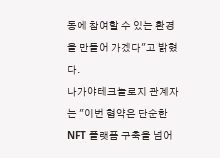동에 참여할 수 있는 환경을 만들어 가겠다"고 밝혔다.
나가야테크놀로지 관계자는 "이번 협약은 단순한 NFT 플랫폼 구축을 넘어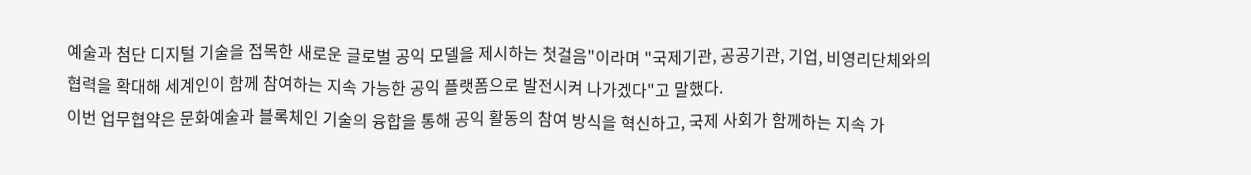예술과 첨단 디지털 기술을 접목한 새로운 글로벌 공익 모델을 제시하는 첫걸음"이라며 "국제기관, 공공기관, 기업, 비영리단체와의 협력을 확대해 세계인이 함께 참여하는 지속 가능한 공익 플랫폼으로 발전시켜 나가겠다"고 말했다.
이번 업무협약은 문화예술과 블록체인 기술의 융합을 통해 공익 활동의 참여 방식을 혁신하고, 국제 사회가 함께하는 지속 가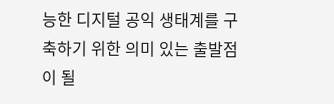능한 디지털 공익 생태계를 구축하기 위한 의미 있는 출발점이 될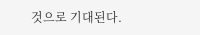것으로 기대된다.